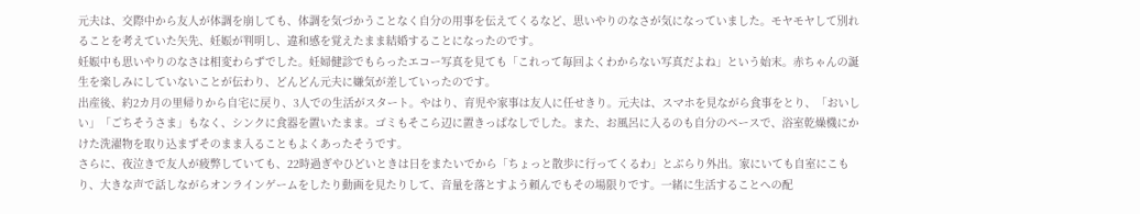元夫は、交際中から友人が体調を崩しても、体調を気づかうことなく自分の用事を伝えてくるなど、思いやりのなさが気になっていました。モヤモヤして別れることを考えていた矢先、妊娠が判明し、違和感を覚えたまま結婚することになったのです。
妊娠中も思いやりのなさは相変わらずでした。妊婦健診でもらったエコー写真を見ても「これって毎回よくわからない写真だよね」という始末。赤ちゃんの誕生を楽しみにしていないことが伝わり、どんどん元夫に嫌気が差していったのです。
出産後、約2カ月の里帰りから自宅に戻り、3人での生活がスタート。やはり、育児や家事は友人に任せきり。元夫は、スマホを見ながら食事をとり、「おいしい」「ごちそうさま」もなく、シンクに食器を置いたまま。ゴミもそこら辺に置きっぱなしでした。また、お風呂に入るのも自分のペースで、浴室乾燥機にかけた洗濯物を取り込まずそのまま入ることもよくあったそうです。
さらに、夜泣きで友人が疲弊していても、22時過ぎやひどいときは日をまたいでから「ちょっと散歩に行ってくるわ」とぶらり外出。家にいても自室にこもり、大きな声で話しながらオンラインゲームをしたり動画を見たりして、音量を落とすよう頼んでもその場限りです。一緒に生活することへの配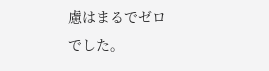慮はまるでゼロでした。